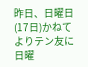昨日、日曜日(17日)かねてよりテン友に日曜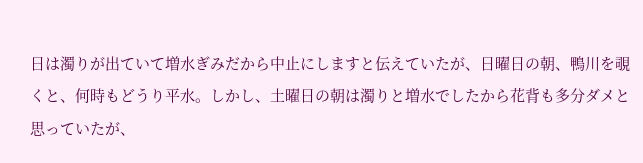日は濁りが出ていて増水ぎみだから中止にしますと伝えていたが、日曜日の朝、鴨川を覗くと、何時もどうり平水。しかし、土曜日の朝は濁りと増水でしたから花背も多分ダメと思っていたが、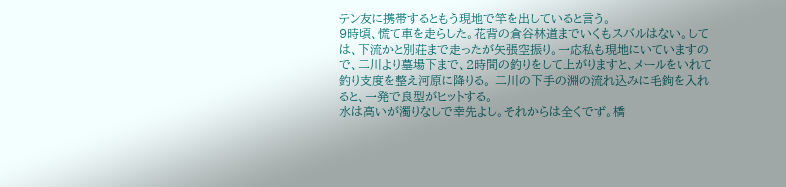テン友に携帯するともう現地で竿を出していると言う。
9時頃、慌て車を走らした。花背の倉谷林道までいくもスバルはない。しては、下流かと別荘まで走ったが矢張空振り。一応私も現地にいていますので、二川より墓場下まで、2時間の釣りをして上がりますと、メールをいれて釣り支度を整え河原に降りる。 二川の下手の淵の流れ込みに毛鉤を入れると、一発で良型がヒットする。
水は高いが濁りなしで幸先よし。それからは全くでず。橋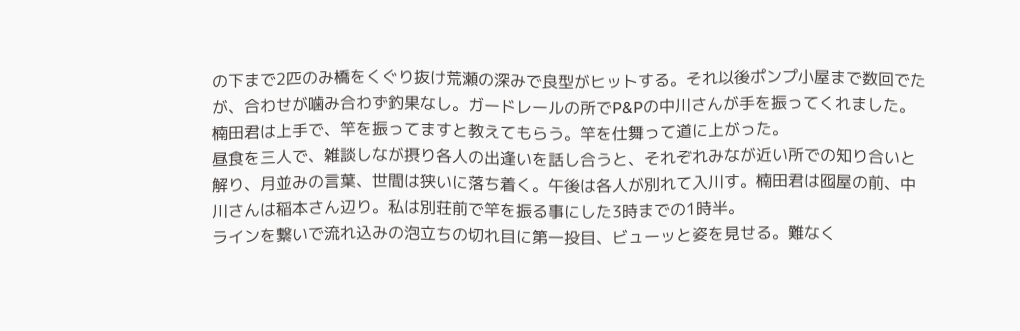の下まで2匹のみ橋をくぐり抜け荒瀬の深みで良型がヒットする。それ以後ポンプ小屋まで数回でたが、合わせが噛み合わず釣果なし。ガードレールの所でP&Pの中川さんが手を振ってくれました。楠田君は上手で、竿を振ってますと教えてもらう。竿を仕舞って道に上がった。
昼食を三人で、雑談しなが摂り各人の出逢いを話し合うと、それぞれみなが近い所での知り合いと解り、月並みの言葉、世間は狭いに落ち着く。午後は各人が別れて入川す。楠田君は囮屋の前、中川さんは稲本さん辺り。私は別荘前で竿を振る事にした3時までの1時半。
ラインを繋いで流れ込みの泡立ちの切れ目に第一投目、ビューッと姿を見せる。難なく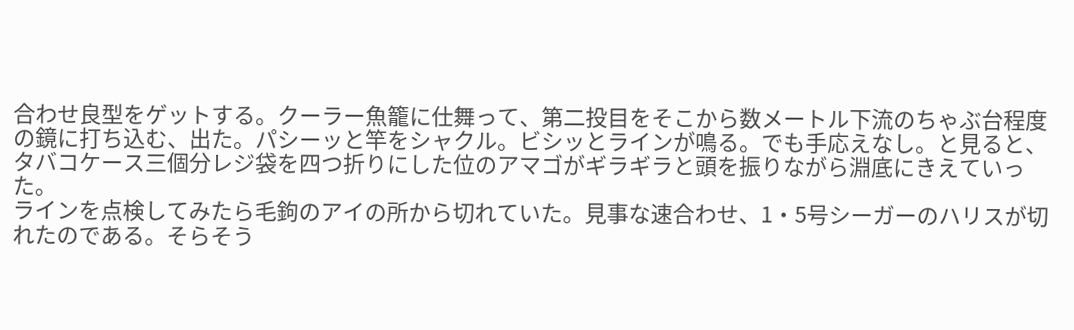合わせ良型をゲットする。クーラー魚籠に仕舞って、第二投目をそこから数メートル下流のちゃぶ台程度の鏡に打ち込む、出た。パシーッと竿をシャクル。ビシッとラインが鳴る。でも手応えなし。と見ると、タバコケース三個分レジ袋を四つ折りにした位のアマゴがギラギラと頭を振りながら淵底にきえていった。
ラインを点検してみたら毛鉤のアイの所から切れていた。見事な速合わせ、1・5号シーガーのハリスが切れたのである。そらそう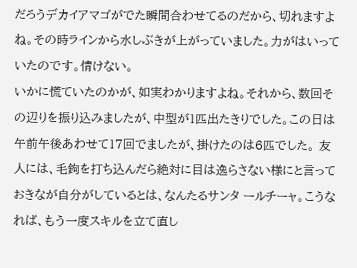だろうデカイアマゴがでた瞬間合わせてるのだから、切れますよね。その時ラインから水しぶきが上がっていました。力がはいっていたのです。情けない。
いかに慌ていたのかが、如実わかりますよね。それから、数回その辺りを振り込みましたが、中型が1匹出たきりでした。この日は午前午後あわせて17回でましたが、掛けたのは6匹でした。 友人には、毛鉤を打ち込んだら絶対に目は逸らさない様にと言っておきなが自分がしているとは、なんたるサンタ ールチーャ。こうなれば、もう一度スキルを立て直し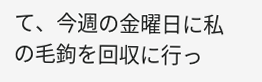て、今週の金曜日に私の毛鉤を回収に行っ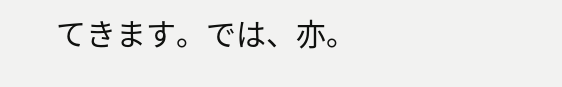てきます。では、亦。